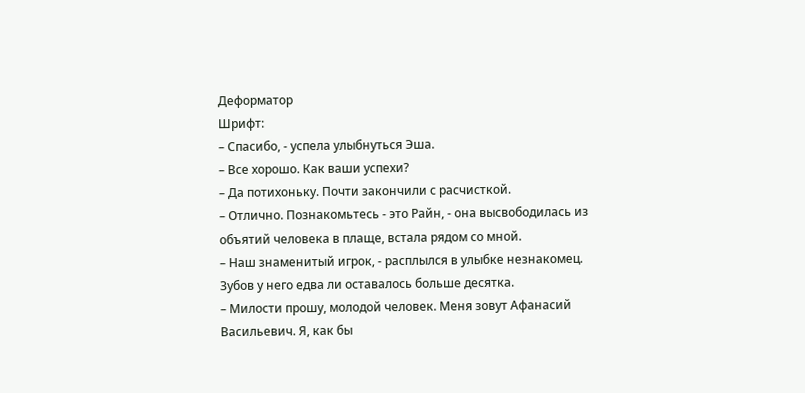Деформатор
Шрифт:
– Спасибо, - успела улыбнуться Эша.
– Все хорошо. Как ваши успехи?
– Да потихоньку. Почти закончили с расчисткой.
– Отлично. Познакомьтесь - это Райн, - она высвободилась из объятий человека в плаще, встала рядом со мной.
– Наш знаменитый игрок, - расплылся в улыбке незнакомец. Зубов у него едва ли оставалось больше десятка.
– Милости прошу, молодой человек. Меня зовут Афанасий Васильевич. Я, как бы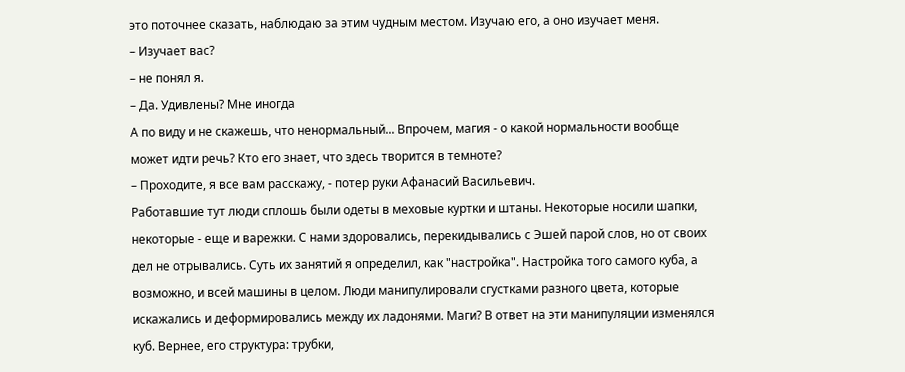это поточнее сказать, наблюдаю за этим чудным местом. Изучаю его, а оно изучает меня.
– Изучает вас?
– не понял я.
– Да. Удивлены? Мне иногда
А по виду и не скажешь, что ненормальный... Впрочем, магия - о какой нормальности вообще может идти речь? Кто его знает, что здесь творится в темноте?
– Проходите, я все вам расскажу, - потер руки Афанасий Васильевич.
Работавшие тут люди сплошь были одеты в меховые куртки и штаны. Некоторые носили шапки, некоторые - еще и варежки. С нами здоровались, перекидывались с Эшей парой слов, но от своих дел не отрывались. Суть их занятий я определил, как "настройка". Настройка того самого куба, а возможно, и всей машины в целом. Люди манипулировали сгустками разного цвета, которые искажались и деформировались между их ладонями. Маги? В ответ на эти манипуляции изменялся куб. Вернее, его структура: трубки,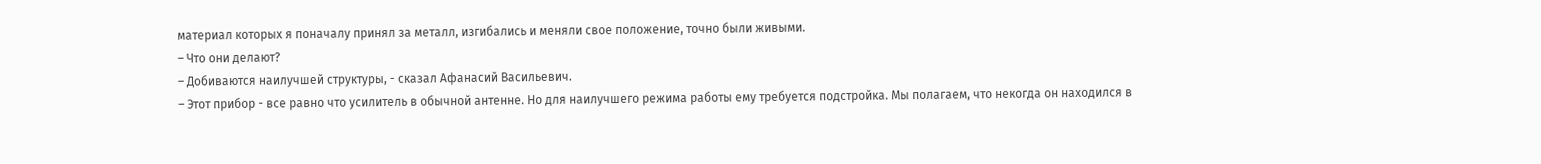материал которых я поначалу принял за металл, изгибались и меняли свое положение, точно были живыми.
– Что они делают?
– Добиваются наилучшей структуры, - сказал Афанасий Васильевич.
– Этот прибор - все равно что усилитель в обычной антенне. Но для наилучшего режима работы ему требуется подстройка. Мы полагаем, что некогда он находился в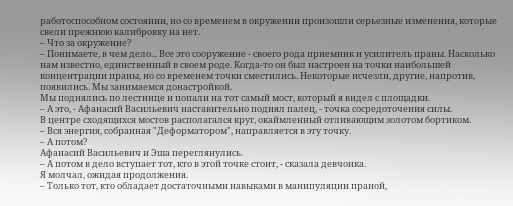работоспособном состоянии, но со временем в окружении произошли серьезные изменения, которые свели прежнюю калибровку на нет.
– Что за окружение?
– Понимаете, в чем дело... Все это сооружение - своего рода приемник и усилитель праны. Насколько нам известно, единственный в своем роде. Когда-то он был настроен на точки наибольшей концентрации праны, но со временем точки сместились. Некоторые исчезли, другие, напротив, появились. Мы занимаемся донастройкой.
Мы поднялись по лестнице и попали на тот самый мост, который я видел с площадки.
– А это, - Афанасий Васильевич наставительно поднял палец, - точка сосредоточения силы.
В центре сходящихся мостов располагался круг, окаймленный отливающим золотом бортиком.
– Вся энергия, собранная "Деформатором", направляется в эту точку.
– А потом?
Афанасий Васильевич и Эша переглянулись.
– А потом в дело вступает тот, кто в этой точке стоит, - сказала девчонка.
Я молчал, ожидая продолжения.
– Только тот, кто обладает достаточными навыками в манипуляции праной,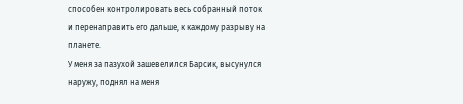способен контролировать весь собранный поток и перенаправить его дальше, к каждому разрыву на планете.
У меня за пазухой зашевелился Барсик, высунулся наружу, поднял на меня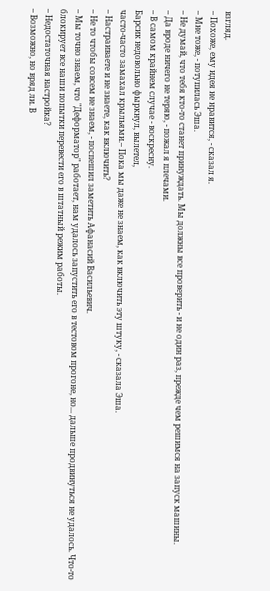взгляд.
– Похоже, ему идея не нравится, - сказал я.
– Мне тоже, - потупилась Эша.
– Не думай, что тебя кто-то станет принуждать. Мы должны все проверить - и не один раз, прежде чем решимся на запуск машины.
– Да вроде ничего не теряю, - пожал я плечами.
– В самом крайнем случае - воскресну.
Барсик недовольно фыркнул, вылетел,
часто-часто замахал крыльями.– Пока мы даже не знаем, как включить эту штуку, - сказала Эша.
– Настраиваете и не знаете, как включить?
– Не то чтобы совсем не знаем, - поспешил заметить Афанасий Васильевич.
– Мы точно знаем, что "Деформатор" работает, нам удалось запустить его в тестовом прогоне, но... дальше продвинуться не удалось. Что-то блокирует все наши попытки перевести его в штатный режим работы.
– Недостаточная настройка?
– Возможно, но вряд ли. В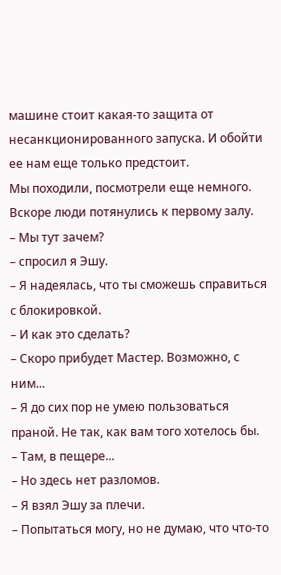машине стоит какая-то защита от несанкционированного запуска. И обойти ее нам еще только предстоит.
Мы походили, посмотрели еще немного. Вскоре люди потянулись к первому залу.
– Мы тут зачем?
– спросил я Эшу.
– Я надеялась, что ты сможешь справиться с блокировкой.
– И как это сделать?
– Скоро прибудет Мастер. Возможно, с ним...
– Я до сих пор не умею пользоваться праной. Не так, как вам того хотелось бы.
– Там, в пещере...
– Но здесь нет разломов.
– Я взял Эшу за плечи.
– Попытаться могу, но не думаю, что что-то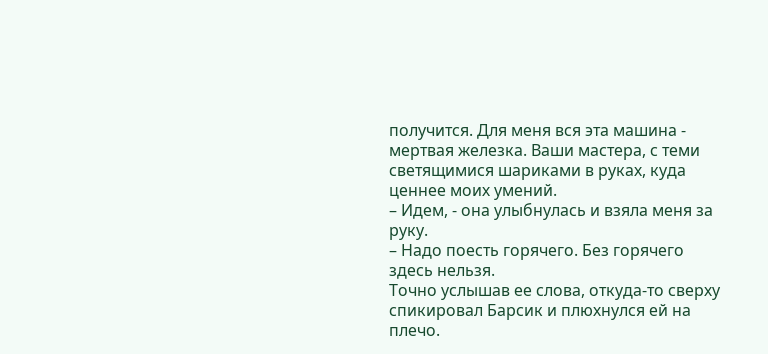получится. Для меня вся эта машина - мертвая железка. Ваши мастера, с теми светящимися шариками в руках, куда ценнее моих умений.
– Идем, - она улыбнулась и взяла меня за руку.
– Надо поесть горячего. Без горячего здесь нельзя.
Точно услышав ее слова, откуда-то сверху спикировал Барсик и плюхнулся ей на плечо.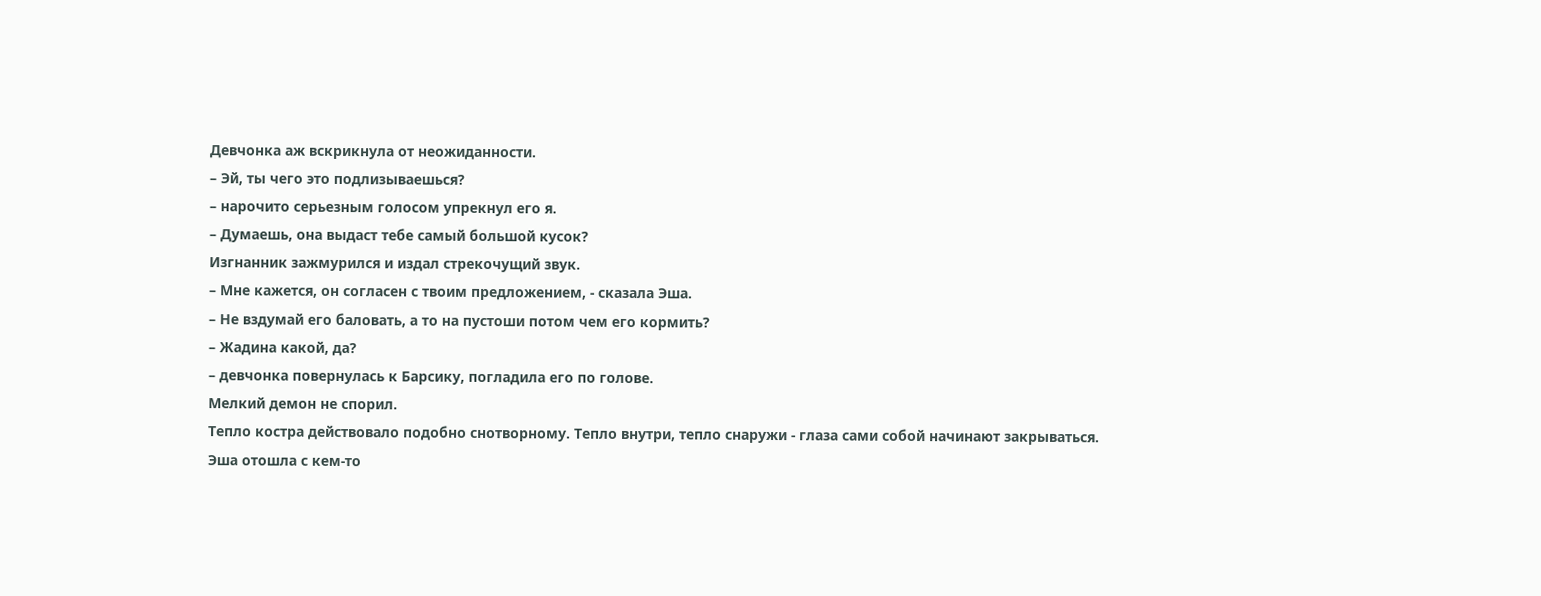Девчонка аж вскрикнула от неожиданности.
– Эй, ты чего это подлизываешься?
– нарочито серьезным голосом упрекнул его я.
– Думаешь, она выдаст тебе самый большой кусок?
Изгнанник зажмурился и издал стрекочущий звук.
– Мне кажется, он согласен с твоим предложением, - сказала Эша.
– Не вздумай его баловать, а то на пустоши потом чем его кормить?
– Жадина какой, да?
– девчонка повернулась к Барсику, погладила его по голове.
Мелкий демон не спорил.
Тепло костра действовало подобно снотворному. Тепло внутри, тепло снаружи - глаза сами собой начинают закрываться. Эша отошла с кем-то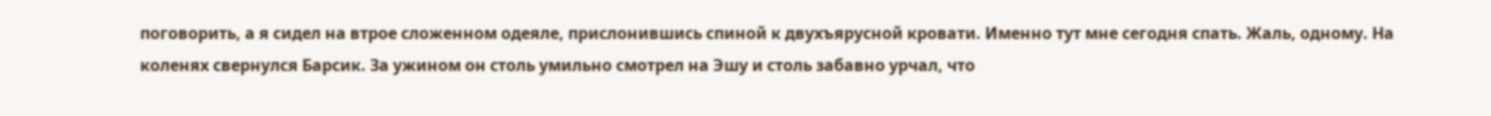поговорить, а я сидел на втрое сложенном одеяле, прислонившись спиной к двухъярусной кровати. Именно тут мне сегодня спать. Жаль, одному. На коленях свернулся Барсик. За ужином он столь умильно смотрел на Эшу и столь забавно урчал, что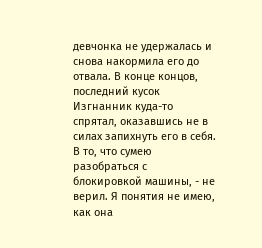девчонка не удержалась и снова накормила его до отвала. В конце концов, последний кусок Изгнанник куда-то спрятал, оказавшись не в силах запихнуть его в себя.
В то, что сумею разобраться с блокировкой машины, - не верил. Я понятия не имею, как она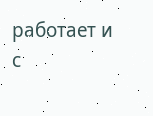работает и с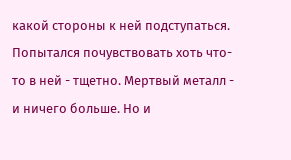какой стороны к ней подступаться. Попытался почувствовать хоть что-то в ней - тщетно. Мертвый металл - и ничего больше. Но и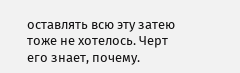оставлять всю эту затею тоже не хотелось. Черт его знает, почему.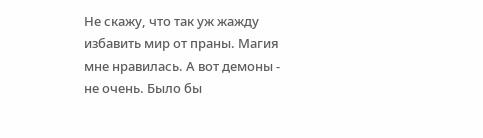Не скажу, что так уж жажду избавить мир от праны. Магия мне нравилась. А вот демоны - не очень. Было бы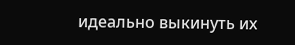идеально выкинуть их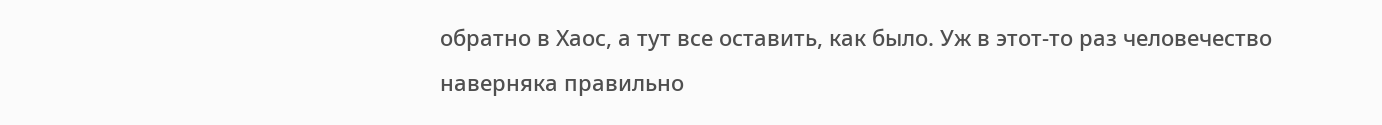обратно в Хаос, а тут все оставить, как было. Уж в этот-то раз человечество наверняка правильно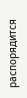распорядится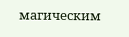магическим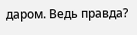даром. Ведь правда?